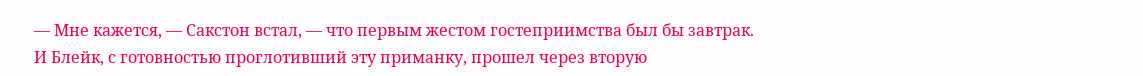— Мне кажется, — Сакстон встал, — что первым жестом гостеприимства был бы завтрак.
И Блейк, с готовностью проглотивший эту приманку, прошел через вторую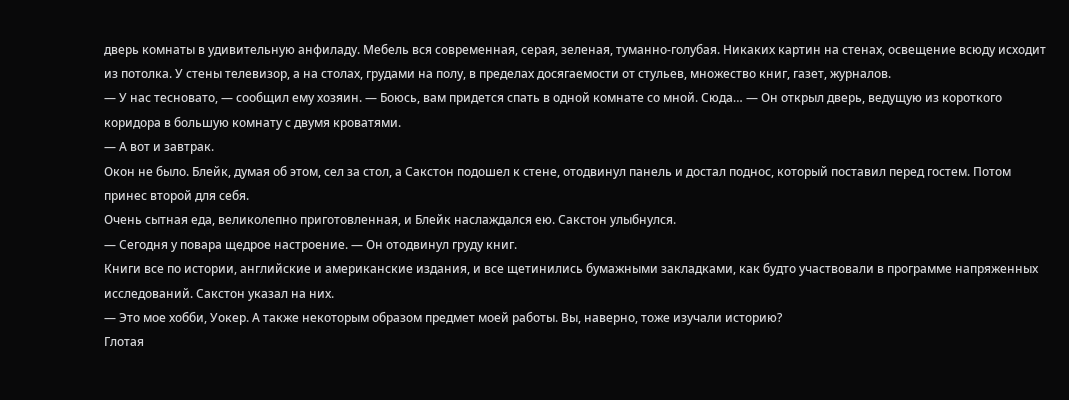дверь комнаты в удивительную анфиладу. Мебель вся современная, серая, зеленая, туманно-голубая. Никаких картин на стенах, освещение всюду исходит из потолка. У стены телевизор, а на столах, грудами на полу, в пределах досягаемости от стульев, множество книг, газет, журналов.
— У нас тесновато, — сообщил ему хозяин. — Боюсь, вам придется спать в одной комнате со мной. Сюда… — Он открыл дверь, ведущую из короткого коридора в большую комнату с двумя кроватями.
— А вот и завтрак.
Окон не было. Блейк, думая об этом, сел за стол, а Сакстон подошел к стене, отодвинул панель и достал поднос, который поставил перед гостем. Потом принес второй для себя.
Очень сытная еда, великолепно приготовленная, и Блейк наслаждался ею. Сакстон улыбнулся.
— Сегодня у повара щедрое настроение. — Он отодвинул груду книг.
Книги все по истории, английские и американские издания, и все щетинились бумажными закладками, как будто участвовали в программе напряженных исследований. Сакстон указал на них.
— Это мое хобби, Уокер. А также некоторым образом предмет моей работы. Вы, наверно, тоже изучали историю?
Глотая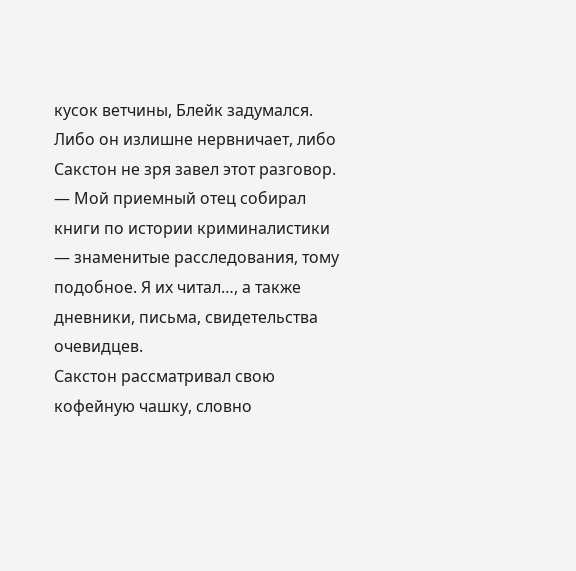кусок ветчины, Блейк задумался. Либо он излишне нервничает, либо Сакстон не зря завел этот разговор.
— Мой приемный отец собирал книги по истории криминалистики — знаменитые расследования, тому подобное. Я их читал…, а также дневники, письма, свидетельства очевидцев.
Сакстон рассматривал свою кофейную чашку, словно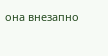она внезапно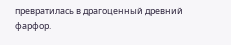превратилась в драгоценный древний фарфор.